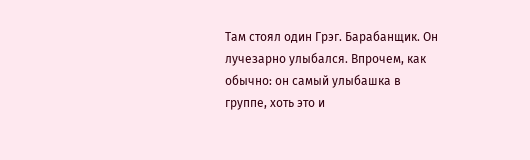Там стоял один Грэг. Барабанщик. Он лучезарно улыбался. Впрочем, как обычно: он самый улыбашка в группе, хоть это и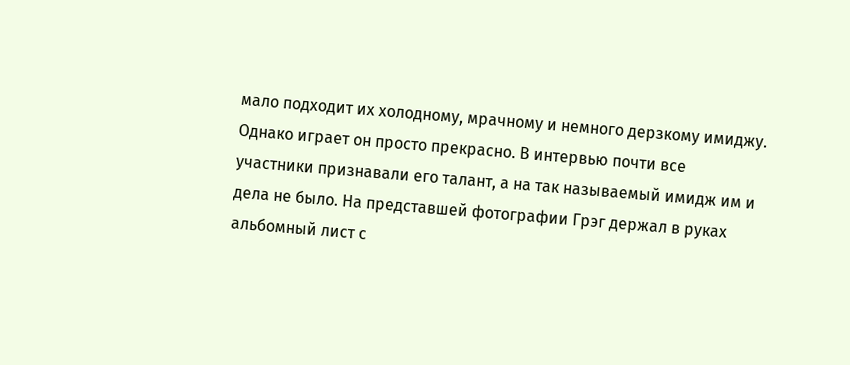мало подходит их холодному, мрачному и немного дерзкому имиджу. Однако играет он просто прекрасно. В интервью почти все участники признавали его талант, а на так называемый имидж им и дела не было. На представшей фотографии Грэг держал в руках альбомный лист с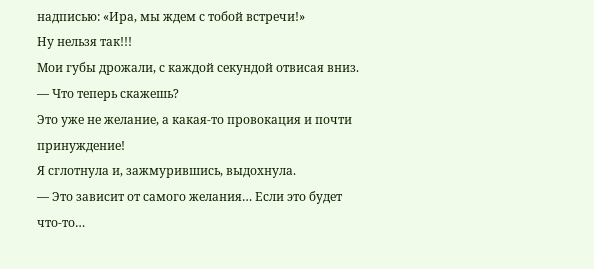надписью: «Ира, мы ждем с тобой встречи!»
Ну нельзя так!!!
Мои губы дрожали, с каждой секундой отвисая вниз.
— Что теперь скажешь?
Это уже не желание, а какая-то провокация и почти принуждение!
Я сглотнула и, зажмурившись, выдохнула.
— Это зависит от самого желания… Если это будет что-то…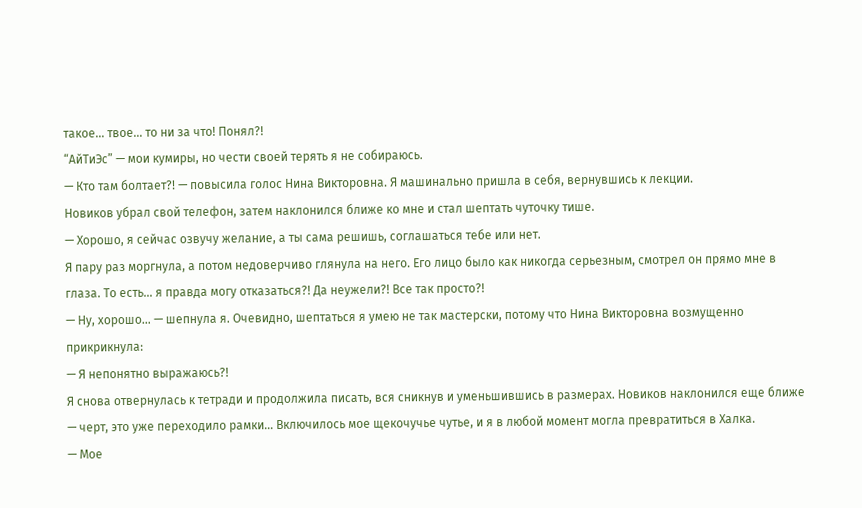такое… твое… то ни за что! Понял?!
“АйТиЭс” — мои кумиры, но чести своей терять я не собираюсь.
— Кто там болтает?! — повысила голос Нина Викторовна. Я машинально пришла в себя, вернувшись к лекции.
Новиков убрал свой телефон, затем наклонился ближе ко мне и стал шептать чуточку тише.
— Хорошо, я сейчас озвучу желание, а ты сама решишь, соглашаться тебе или нет.
Я пару раз моргнула, а потом недоверчиво глянула на него. Его лицо было как никогда серьезным, смотрел он прямо мне в глаза. То есть… я правда могу отказаться?! Да неужели?! Все так просто?!
— Ну, хорошо… — шепнула я. Очевидно, шептаться я умею не так мастерски, потому что Нина Викторовна возмущенно прикрикнула:
— Я непонятно выражаюсь?!
Я снова отвернулась к тетради и продолжила писать, вся сникнув и уменьшившись в размерах. Новиков наклонился еще ближе — черт, это уже переходило рамки… Включилось мое щекочучье чутье, и я в любой момент могла превратиться в Халка.
— Мое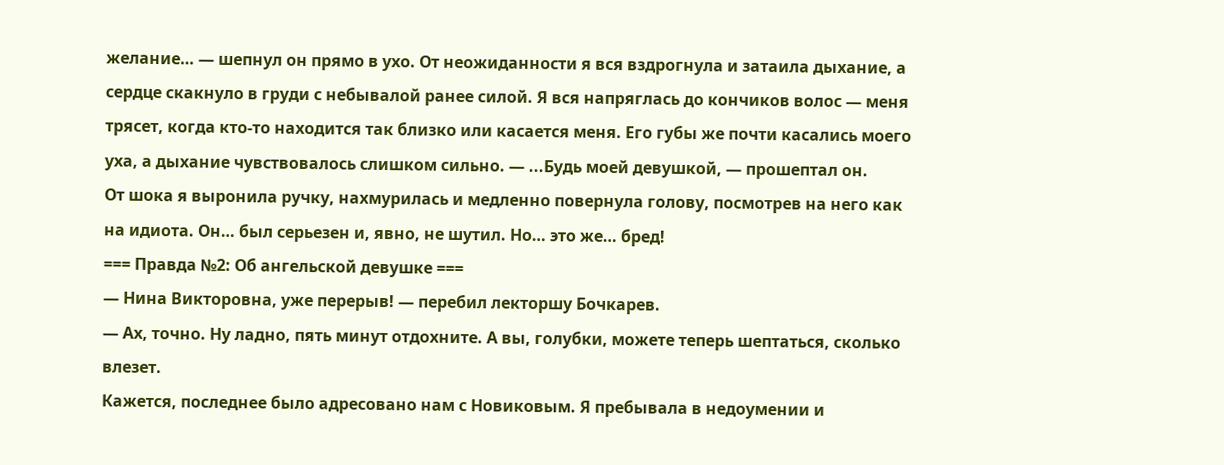желание… — шепнул он прямо в ухо. От неожиданности я вся вздрогнула и затаила дыхание, а сердце скакнуло в груди с небывалой ранее силой. Я вся напряглась до кончиков волос — меня трясет, когда кто-то находится так близко или касается меня. Его губы же почти касались моего уха, а дыхание чувствовалось слишком сильно. — ...Будь моей девушкой, — прошептал он.
От шока я выронила ручку, нахмурилась и медленно повернула голову, посмотрев на него как на идиота. Он… был серьезен и, явно, не шутил. Но… это же… бред!
=== Правда №2: Об ангельской девушке ===
— Нина Викторовна, уже перерыв! — перебил лекторшу Бочкарев.
— Ах, точно. Ну ладно, пять минут отдохните. А вы, голубки, можете теперь шептаться, сколько влезет.
Кажется, последнее было адресовано нам с Новиковым. Я пребывала в недоумении и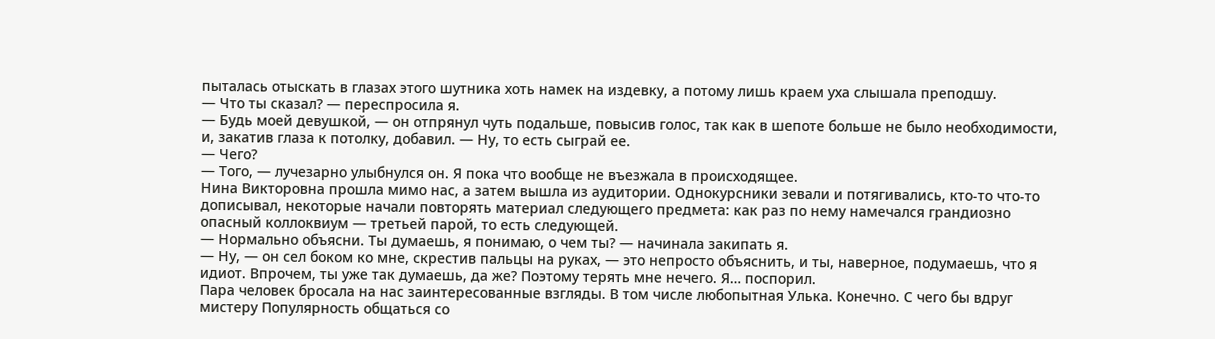пыталась отыскать в глазах этого шутника хоть намек на издевку, а потому лишь краем уха слышала преподшу.
— Что ты сказал? — переспросила я.
— Будь моей девушкой, — он отпрянул чуть подальше, повысив голос, так как в шепоте больше не было необходимости, и, закатив глаза к потолку, добавил. — Ну, то есть сыграй ее.
— Чего?
— Того, — лучезарно улыбнулся он. Я пока что вообще не въезжала в происходящее.
Нина Викторовна прошла мимо нас, а затем вышла из аудитории. Однокурсники зевали и потягивались, кто-то что-то дописывал, некоторые начали повторять материал следующего предмета: как раз по нему намечался грандиозно опасный коллоквиум — третьей парой, то есть следующей.
— Нормально объясни. Ты думаешь, я понимаю, о чем ты? — начинала закипать я.
— Ну, — он сел боком ко мне, скрестив пальцы на руках, — это непросто объяснить, и ты, наверное, подумаешь, что я идиот. Впрочем, ты уже так думаешь, да же? Поэтому терять мне нечего. Я… поспорил.
Пара человек бросала на нас заинтересованные взгляды. В том числе любопытная Улька. Конечно. С чего бы вдруг мистеру Популярность общаться со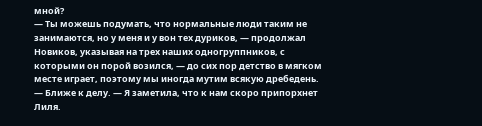мной?
— Ты можешь подумать, что нормальные люди таким не занимаются, но у меня и у вон тех дуриков, — продолжал Новиков, указывая на трех наших одногруппников, с которыми он порой возился, — до сих пор детство в мягком месте играет, поэтому мы иногда мутим всякую дребедень.
— Ближе к делу. — Я заметила, что к нам скоро припорхнет Лиля.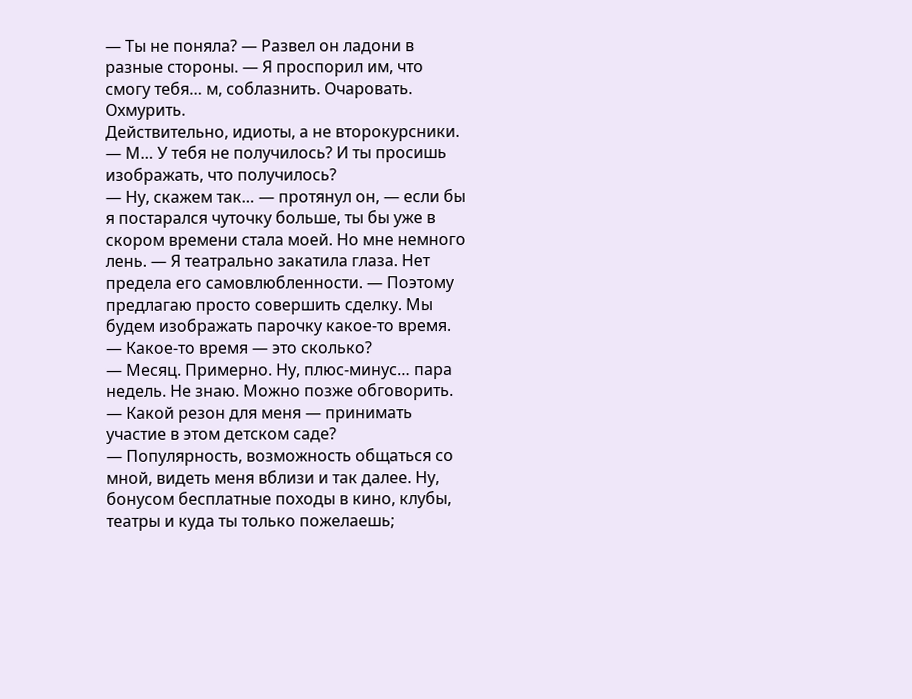— Ты не поняла? — Развел он ладони в разные стороны. — Я проспорил им, что смогу тебя… м, соблазнить. Очаровать. Охмурить.
Действительно, идиоты, а не второкурсники.
— М… У тебя не получилось? И ты просишь изображать, что получилось?
— Ну, скажем так… — протянул он, — если бы я постарался чуточку больше, ты бы уже в скором времени стала моей. Но мне немного лень. — Я театрально закатила глаза. Нет предела его самовлюбленности. — Поэтому предлагаю просто совершить сделку. Мы будем изображать парочку какое-то время.
— Какое-то время — это сколько?
— Месяц. Примерно. Ну, плюс-минус… пара недель. Не знаю. Можно позже обговорить.
— Какой резон для меня — принимать участие в этом детском саде?
— Популярность, возможность общаться со мной, видеть меня вблизи и так далее. Ну, бонусом бесплатные походы в кино, клубы, театры и куда ты только пожелаешь;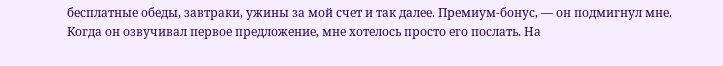бесплатные обеды, завтраки, ужины за мой счет и так далее. Премиум-бонус, — он подмигнул мне.
Когда он озвучивал первое предложение, мне хотелось просто его послать. На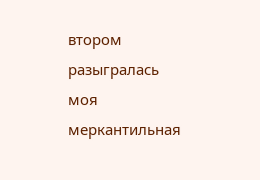втором разыгралась моя меркантильная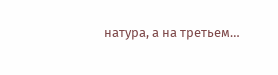натура, а на третьем…